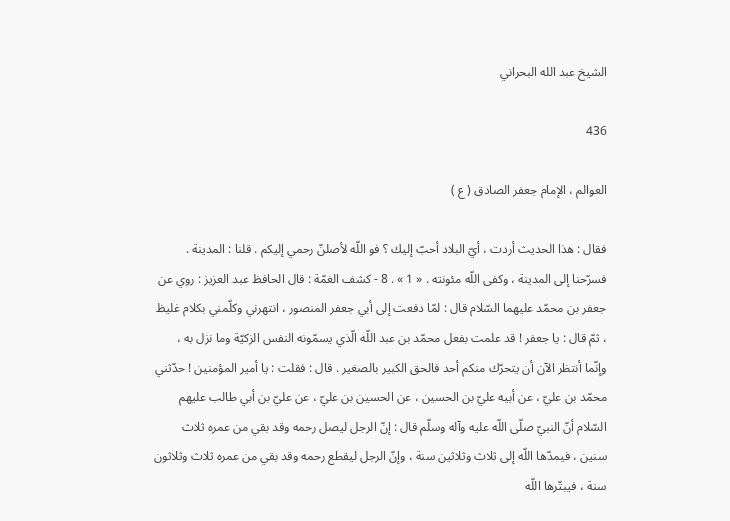الشيخ عبد الله البحراني

436

العوالم ، الإمام جعفر الصادق ( ع )

فقال : هذا الحديث أردت ، أيّ البلاد أحبّ إليك ؟ فو اللّه لأصلنّ رحمي إليكم . قلنا : المدينة . فسرّحنا إلى المدينة ، وكفى اللّه مئونته . « 1 » . 8 - كشف الغمّة : قال الحافظ عبد العزيز : روي عن جعفر بن محمّد عليهما السّلام قال : لمّا دفعت إلى أبي جعفر المنصور ، انتهرني وكلّمني بكلام غليظ ، ثمّ قال : يا جعفر ! قد علمت بفعل محمّد بن عبد اللّه الّذي يسمّونه النفس الزكيّة وما نزل به ، وإنّما أنتظر الآن أن يتحرّك منكم أحد فالحق الكبير بالصغير . قال : فقلت : يا أمير المؤمنين ! حدّثني محمّد بن عليّ ، عن أبيه عليّ بن الحسين ، عن الحسين بن عليّ ، عن عليّ بن أبي طالب عليهم السّلام أنّ النبيّ صلّى اللّه عليه وآله وسلّم قال : إنّ الرجل ليصل رحمه وقد بقي من عمره ثلاث سنين ، فيمدّها اللّه إلى ثلاث وثلاثين سنة ، وإنّ الرجل ليقطع رحمه وقد بقي من عمره ثلاث وثلاثون سنة ، فيبتّرها اللّه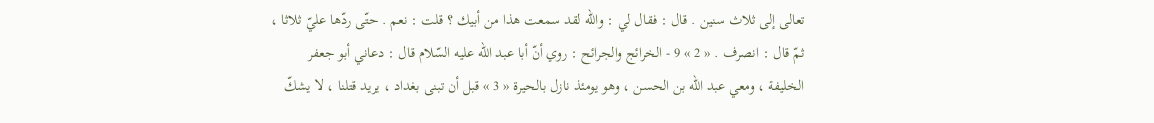تعالى إلى ثلاث سنين . قال : فقال لي : واللّه لقد سمعت هذا من أبيك ؟ قلت : نعم . حتّى ردّها عليّ ثلاثا ، ثمّ قال : انصرف . « 2 » 9 - الخرائج والجرائح : روي أنّ أبا عبد اللّه عليه السّلام قال : دعاني أبو جعفر الخليفة ، ومعي عبد اللّه بن الحسن ، وهو يومئذ نازل بالحيرة « 3 » قبل أن تبنى بغداد ، يريد قتلنا ، لا يشكّ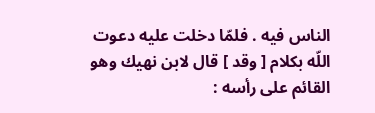الناس فيه . فلمّا دخلت عليه دعوت اللّه بكلام [ وقد ] قال لابن نهيك وهو القائم على رأسه :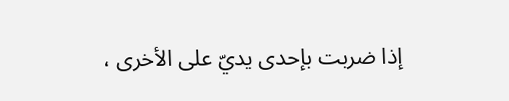إذا ضربت بإحدى يديّ على الأخرى ،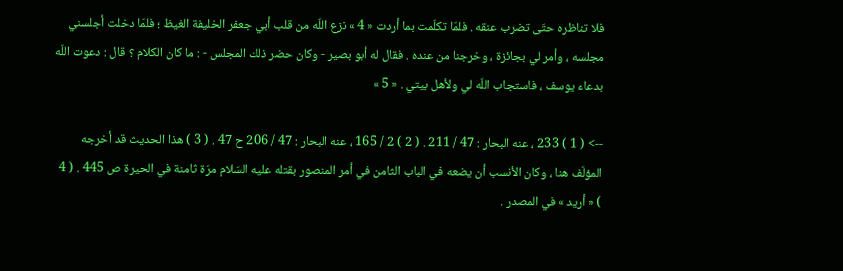فلا تناظره حتّى تضرب عنقه . فلمّا تكلّمت بما أردت « 4 » نزع اللّه من قلب أبي جعفر الخليفة الغيظ ؛ فلمّا دخلت أجلسني مجلسه ، وأمر لي بجائزة ، وخرجنا من عنده . فقال له أبو بصير - وكان حضر ذلك المجلس - : ما كان الكلام ؟ قال : دعوت اللّه بدعاء يوسف ، فاستجاب اللّه لي ولأهل بيتي . « 5 »

--> ( 1 ) 233 ، عنه البحار : 47 / 211 . ( 2 ) 2 / 165 ، عنه البحار : 47 / 206 ح 47 . ( 3 ) هذا الحديث قد أخرجه المؤلّف هنا ، وكان الأنسب أن يضعه في الباب الثامن في أمر المنصور بقتله عليه السّلام مرّة ثامنة في الحيرة ص 445 . ( 4 ) « أريد » في المصدر .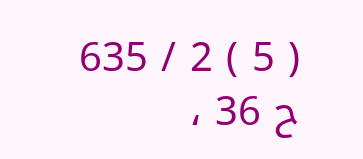( 5 ) 2 / 635 ح 36 ،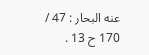عنه البحار : 47 / 170 ح 13 .